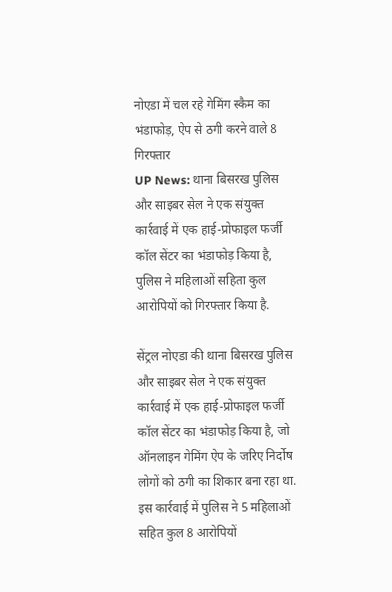नोएडा में चल रहे गेमिंग स्कैम का भंडाफोड़, ऐप से ठगी करने वाले 8 गिरफ्तार
UP News: थाना बिसरख पुलिस और साइबर सेल ने एक संयुक्त कार्रवाई में एक हाई-प्रोफाइल फर्जी कॉल सेंटर का भंडाफोड़ किया है, पुलिस ने महिलाओं सहिता कुल आरोपियों को गिरफ्तार किया है.

सेंट्रल नोएडा की थाना बिसरख पुलिस और साइबर सेल ने एक संयुक्त कार्रवाई में एक हाई-प्रोफाइल फर्जी कॉल सेंटर का भंडाफोड़ किया है, जो ऑनलाइन गेमिंग ऐप के जरिए निर्दोष लोगों को ठगी का शिकार बना रहा था. इस कार्रवाई में पुलिस ने 5 महिलाओं सहित कुल 8 आरोपियों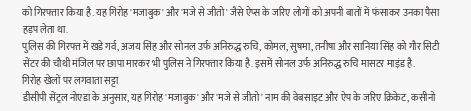को गिरफ्तार किया है. यह गिरोह 'मजाबुक' और 'मजे से जीतो' जैसे ऐप्स के जरिए लोगों को अपनी बातों में फंसाकर उनका पैसा हड़प लेता था.
पुलिस की गिरफ्त में खडे गर्व, अजय सिंह और सोनल उर्फ अनिरुद्ध रुचि, कोमल, सुषमा, तनीषा और सानिया सिंह को गौर सिटी सेंटर की चौथी मंजिल पर छापा मारकर भी पुलिस ने गिरफ्तार किया है. इसमें सोनल उर्फ अनिरुद्ध रुचि मासटर माइंड है.
गिरोह खेलों पर लगवाता सट्टा
डीसीपी सेंट्रल नोएडा के अनुसार, यह गिरोह 'मजाबुक' और 'मजे से जीतो' नाम की वेबसाइट और ऐप के जरिए क्रिकेट, कसीनो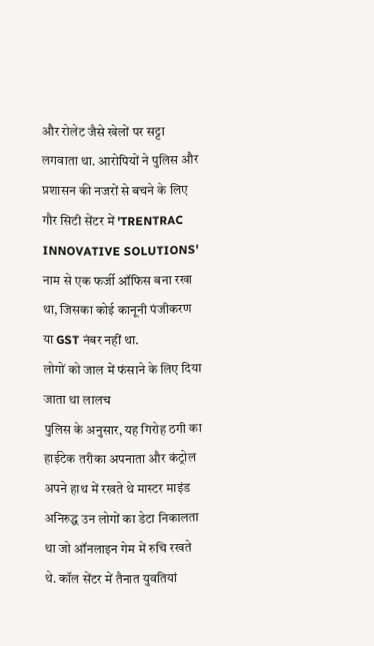और रोलेट जैसे खेलों पर सट्टा लगवाता था. आरोपियों ने पुलिस और प्रशासन की नजरों से बचने के लिए गौर सिटी सेंटर में 'TRENTRAC INNOVATIVE SOLUTIONS' नाम से एक फर्जी ऑफिस बना रखा था, जिसका कोई कानूनी पंजीकरण या GST नंबर नहीं था.
लोगों को जाल में फंसाने के लिए दिया जाता था लालच
पुलिस के अनुसार, यह गिरोह ठगी का हाईटेक तरीका अपनाता और कंट्रोल अपने हाथ में रखते थे मास्टर माइंड अनिरुद्ध उन लोगों का डेटा निकालता था जो ऑनलाइन गेम में रुचि रखते थे. कॉल सेंटर में तैनात युवतियां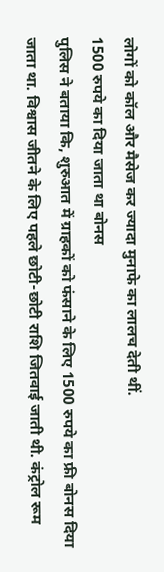लोगों को कॉल और मैसेज कर ज्यादा मुनाफे का लालच देती थीं.
1500 रुपये का दिया जाता था बोनस
पुलिस ने बताया कि, शुरुआत में ग्राहकों को फंसाने के लिए 1500 रुपये का फ्री बोनस दिया जाता था. विश्वास जीतने के लिए पहले छोटी-छोटी राशि जितवाई जाती थी. कंट्रोल रूम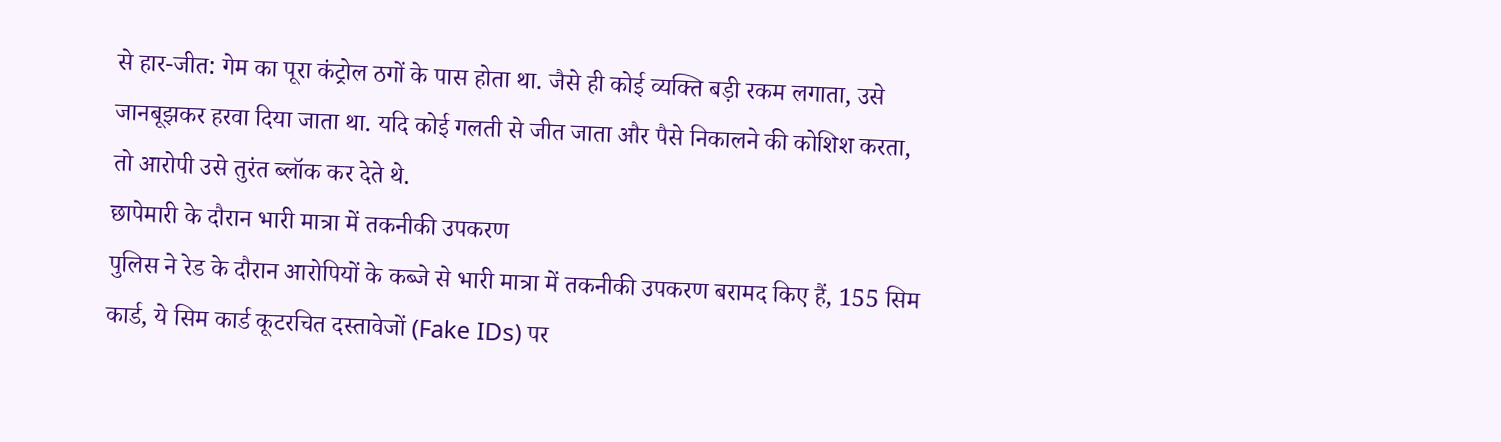से हार-जीत: गेम का पूरा कंट्रोल ठगों के पास होता था. जैसे ही कोई व्यक्ति बड़ी रकम लगाता, उसे जानबूझकर हरवा दिया जाता था. यदि कोई गलती से जीत जाता और पैसे निकालने की कोशिश करता, तो आरोपी उसे तुरंत ब्लॉक कर देते थे.
छापेमारी के दौरान भारी मात्रा में तकनीकी उपकरण
पुलिस ने रेड के दौरान आरोपियों के कब्जे से भारी मात्रा में तकनीकी उपकरण बरामद किए हैं, 155 सिम कार्ड, ये सिम कार्ड कूटरचित दस्तावेजों (Fake IDs) पर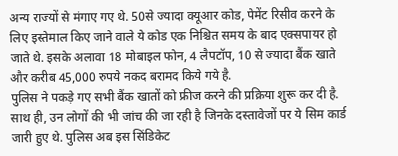अन्य राज्यों से मंगाए गए थे. 50से ज्यादा क्यूआर कोड, पेमेंट रिसीव करने के लिए इस्तेमाल किए जाने वाले ये कोड एक निश्चित समय के बाद एक्सपायर हो जाते थे. इसके अलावा 18 मोबाइल फोन, 4 लैपटॉप, 10 से ज्यादा बैंक खाते और करीब 45,000 रुपये नकद बरामद किये गये है.
पुलिस ने पकड़े गए सभी बैंक खातों को फ्रीज करने की प्रक्रिया शुरू कर दी है. साथ ही, उन लोगों की भी जांच की जा रही है जिनके दस्तावेजों पर ये सिम कार्ड जारी हुए थे. पुलिस अब इस सिंडिकेट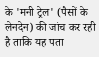के 'मनी ट्रेल' (पैसों के लेनदेन) की जांच कर रही है ताकि यह पता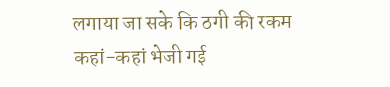लगाया जा सके कि ठगी की रकम कहां-कहां भेजी गई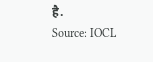है.
Source: IOCL